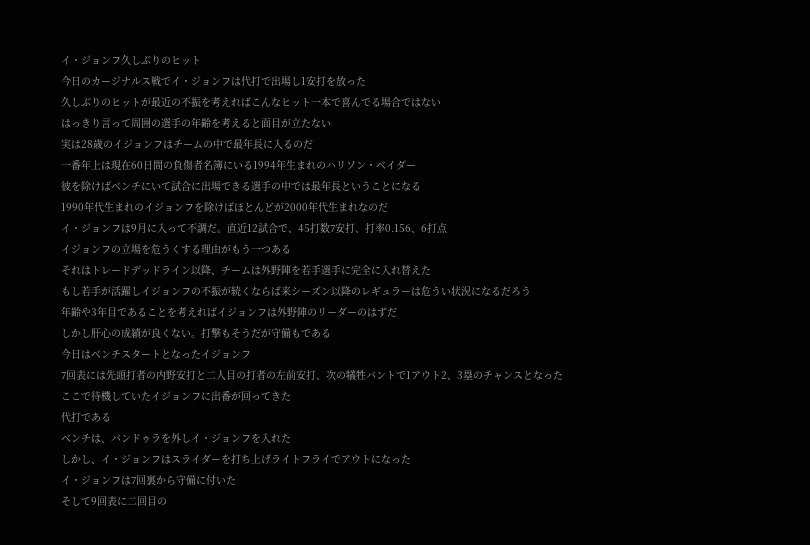イ・ジョンフ久しぶりのヒット
今日のカージナルス戦でイ・ジョンフは代打で出場し1安打を放った
久しぶりのヒットが最近の不振を考えればこんなヒット一本で喜んでる場合ではない
はっきり言って周囲の選手の年齢を考えると面目が立たない
実は28歳のイジョンフはチームの中で最年長に入るのだ
一番年上は現在60日間の負傷者名簿にいる1994年生まれのハリソン・ベイダー
彼を除けばベンチにいて試合に出場できる選手の中では最年長ということになる
1990年代生まれのイジョンフを除けばほとんどが2000年代生まれなのだ
イ・ジョンフは9月に入って不調だ。直近12試合で、45打数7安打、打率0.156、6打点
イジョンフの立場を危うくする理由がもう一つある
それはトレードデッドライン以降、チームは外野陣を若手選手に完全に入れ替えた
もし若手が活躍しイジョンフの不振が続くならば来シーズン以降のレギュラーは危うい状況になるだろう
年齢や3年目であることを考えればイジョンフは外野陣のリーダーのはずだ
しかし肝心の成績が良くない。打撃もそうだが守備もである
今日はベンチスタートとなったイジョンフ
7回表には先頭打者の内野安打と二人目の打者の左前安打、次の犠牲バントで1アウト2、3塁のチャンスとなった
ここで待機していたイジョンフに出番が回ってきた
代打である
ベンチは、バンドゥラを外しイ・ジョンフを入れた
しかし、イ・ジョンフはスライダーを打ち上げライトフライでアウトになった
イ・ジョンフは7回裏から守備に付いた
そして9回表に二回目の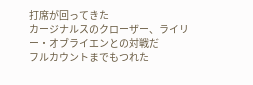打席が回ってきた
カージナルスのクローザー、ライリー・オブライエンとの対戦だ
フルカウントまでもつれた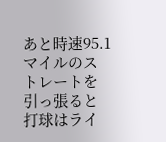あと時速95.1マイルのストレートを引っ張ると打球はライ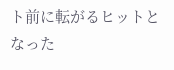ト前に転がるヒットとなった